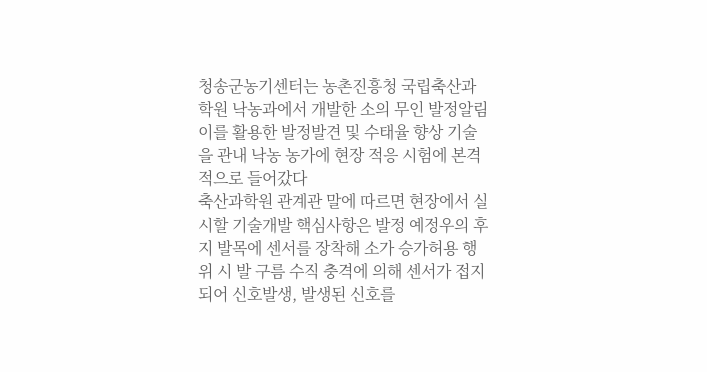청송군농기센터는 농촌진흥청 국립축산과학원 낙농과에서 개발한 소의 무인 발정알림이를 활용한 발정발견 및 수태율 향상 기술을 관내 낙농 농가에 현장 적응 시험에 본격적으로 들어갔다
축산과학원 관계관 말에 따르면 현장에서 실시할 기술개발 핵심사항은 발정 예정우의 후지 발목에 센서를 장착해 소가 승가허용 행위 시 발 구름 수직 충격에 의해 센서가 접지되어 신호발생, 발생된 신호를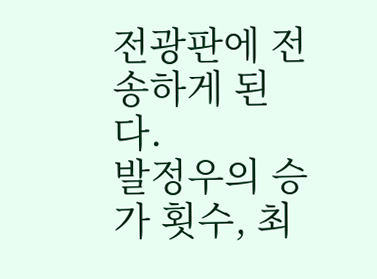전광판에 전송하게 된다.
발정우의 승가 횟수, 최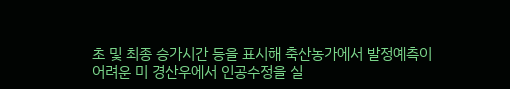초 및 최종 승가시간 등을 표시해 축산농가에서 발정예측이 어려운 미 경산우에서 인공수정을 실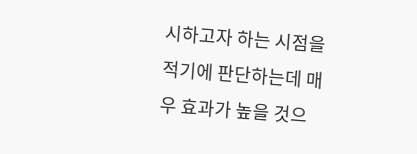시하고자 하는 시점을 적기에 판단하는데 매우 효과가 높을 것으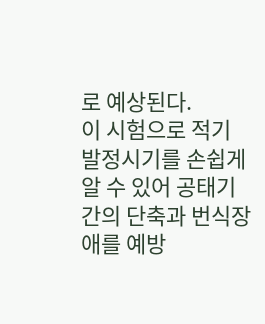로 예상된다.
이 시험으로 적기 발정시기를 손쉽게 알 수 있어 공태기간의 단축과 번식장애를 예방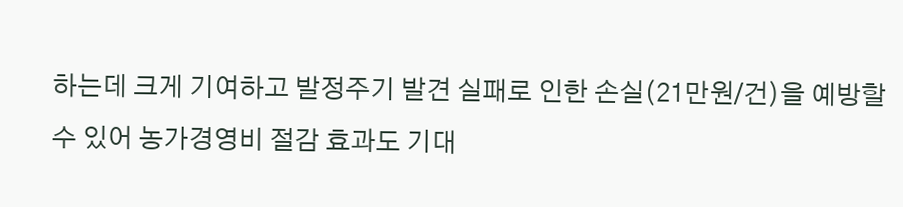하는데 크게 기여하고 발정주기 발견 실패로 인한 손실(21만원/건)을 예방할 수 있어 농가경영비 절감 효과도 기대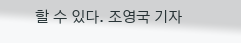할 수 있다. 조영국 기자